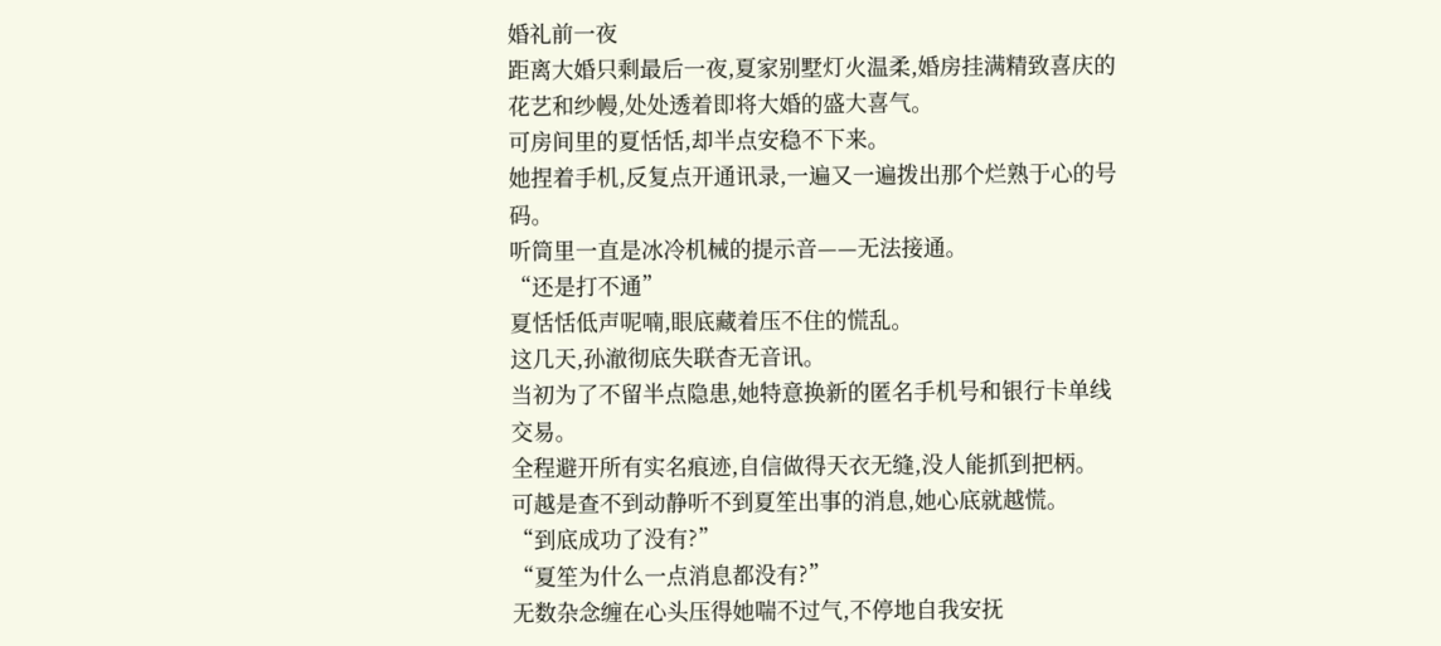婚礼前一夜
距离大婚只剩最后一夜,夏家别墅灯火温柔,婚房挂满精致喜庆的花艺和纱幔,处处透着即将大婚的盛大喜气。
可房间里的夏恬恬,却半点安稳不下来。
她捏着手机,反复点开通讯录,一遍又一遍拨出那个烂熟于心的号码。
听筒里一直是冰冷机械的提示音——无法接通。
“还是打不通”
夏恬恬低声呢喃,眼底藏着压不住的慌乱。
这几天,孙澈彻底失联杳无音讯。
当初为了不留半点隐患,她特意换新的匿名手机号和银行卡单线交易。
全程避开所有实名痕迹,自信做得天衣无缝,没人能抓到把柄。
可越是查不到动静听不到夏笙出事的消息,她心底就越慌。
“到底成功了没有?”
“夏笙为什么一点消息都没有?”
无数杂念缠在心头压得她喘不过气,不停地自我安抚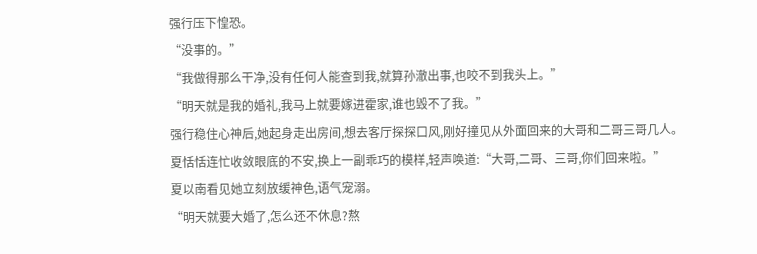强行压下惶恐。
“没事的。”
“我做得那么干净,没有任何人能查到我,就算孙澈出事,也咬不到我头上。”
“明天就是我的婚礼,我马上就要嫁进霍家,谁也毁不了我。”
强行稳住心神后,她起身走出房间,想去客厅探探口风,刚好撞见从外面回来的大哥和二哥三哥几人。
夏恬恬连忙收敛眼底的不安,换上一副乖巧的模样,轻声唤道:“大哥,二哥、三哥,你们回来啦。”
夏以南看见她立刻放缓神色,语气宠溺。
“明天就要大婚了,怎么还不休息?熬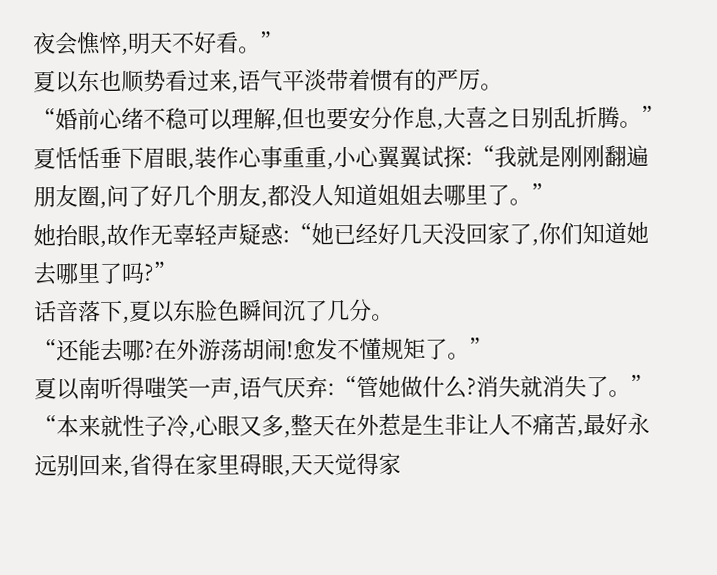夜会憔悴,明天不好看。”
夏以东也顺势看过来,语气平淡带着惯有的严厉。
“婚前心绪不稳可以理解,但也要安分作息,大喜之日别乱折腾。”
夏恬恬垂下眉眼,装作心事重重,小心翼翼试探:“我就是刚刚翻遍朋友圈,问了好几个朋友,都没人知道姐姐去哪里了。”
她抬眼,故作无辜轻声疑惑:“她已经好几天没回家了,你们知道她去哪里了吗?”
话音落下,夏以东脸色瞬间沉了几分。
“还能去哪?在外游荡胡闹!愈发不懂规矩了。”
夏以南听得嗤笑一声,语气厌弃:“管她做什么?消失就消失了。”
“本来就性子冷,心眼又多,整天在外惹是生非让人不痛苦,最好永远别回来,省得在家里碍眼,天天觉得家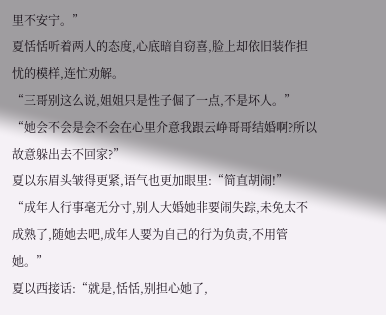里不安宁。”
夏恬恬听着两人的态度,心底暗自窃喜,脸上却依旧装作担忧的模样,连忙劝解。
“三哥别这么说,姐姐只是性子倔了一点,不是坏人。”
“她会不会是会不会在心里介意我跟云峥哥哥结婚啊?所以故意躲出去不回家?”
夏以东眉头皱得更紧,语气也更加眼里:“简直胡闹!”
“成年人行事毫无分寸,别人大婚她非要闹失踪,未免太不成熟了,随她去吧,成年人要为自己的行为负责,不用管她。”
夏以西接话:“就是,恬恬,别担心她了,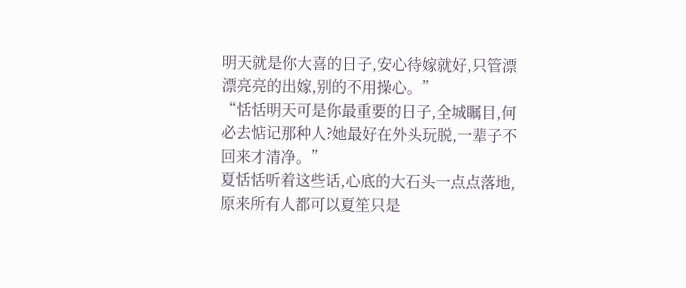明天就是你大喜的日子,安心待嫁就好,只管漂漂亮亮的出嫁,别的不用操心。”
“恬恬明天可是你最重要的日子,全城瞩目,何必去惦记那种人?她最好在外头玩脱,一辈子不回来才清净。”
夏恬恬听着这些话,心底的大石头一点点落地,原来所有人都可以夏笙只是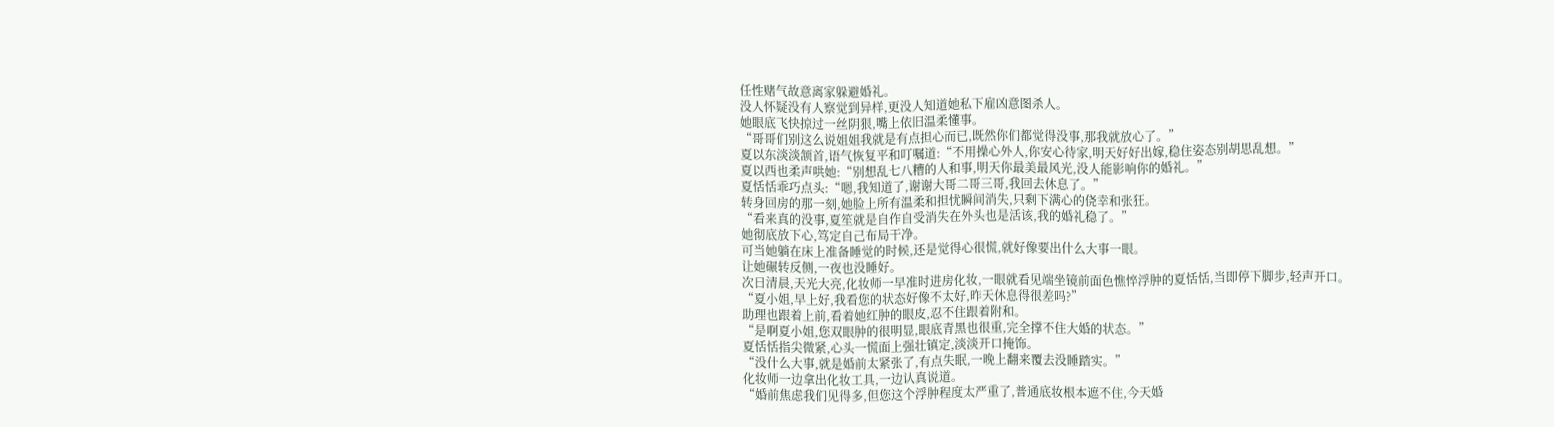任性赌气故意离家躲避婚礼。
没人怀疑没有人察觉到异样,更没人知道她私下雇凶意图杀人。
她眼底飞快掠过一丝阴狠,嘴上依旧温柔懂事。
“哥哥们别这么说姐姐我就是有点担心而已,既然你们都觉得没事,那我就放心了。”
夏以东淡淡颔首,语气恢复平和叮嘱道:“不用操心外人,你安心待家,明天好好出嫁,稳住姿态别胡思乱想。”
夏以西也柔声哄她:“别想乱七八糟的人和事,明天你最美最风光,没人能影响你的婚礼。”
夏恬恬乖巧点头:“嗯,我知道了,谢谢大哥二哥三哥,我回去休息了。”
转身回房的那一刻,她脸上所有温柔和担忧瞬间消失,只剩下满心的侥幸和张狂。
“看来真的没事,夏笙就是自作自受消失在外头也是活该,我的婚礼稳了。”
她彻底放下心,笃定自己布局干净。
可当她躺在床上准备睡觉的时候,还是觉得心很慌,就好像要出什么大事一眼。
让她碾转反侧,一夜也没睡好。
次日清晨,天光大亮,化妆师一早准时进房化妆,一眼就看见端坐镜前面色憔悴浮肿的夏恬恬,当即停下脚步,轻声开口。
“夏小姐,早上好,我看您的状态好像不太好,昨天休息得很差吗?”
助理也跟着上前,看着她红肿的眼皮,忍不住跟着附和。
“是啊夏小姐,您双眼肿的很明显,眼底青黑也很重,完全撑不住大婚的状态。”
夏恬恬指尖微紧,心头一慌面上强壮镇定,淡淡开口掩饰。
“没什么大事,就是婚前太紧张了,有点失眠,一晚上翻来覆去没睡踏实。”
化妆师一边拿出化妆工具,一边认真说道。
“婚前焦虑我们见得多,但您这个浮肿程度太严重了,普通底妆根本遮不住,今天婚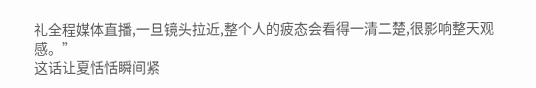礼全程媒体直播,一旦镜头拉近,整个人的疲态会看得一清二楚,很影响整天观感。”
这话让夏恬恬瞬间紧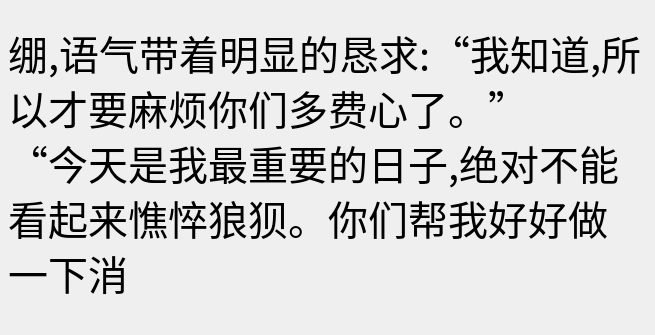绷,语气带着明显的恳求:“我知道,所以才要麻烦你们多费心了。”
“今天是我最重要的日子,绝对不能看起来憔悴狼狈。你们帮我好好做一下消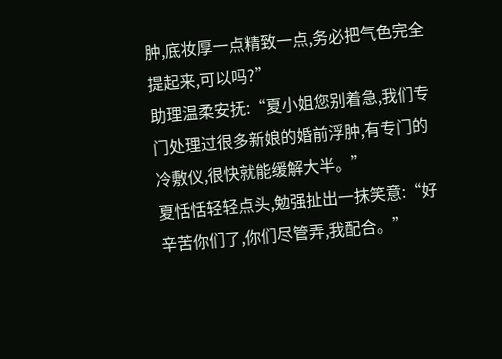肿,底妆厚一点精致一点,务必把气色完全提起来,可以吗?”
助理温柔安抚:“夏小姐您别着急,我们专门处理过很多新娘的婚前浮肿,有专门的冷敷仪,很快就能缓解大半。”
夏恬恬轻轻点头,勉强扯出一抹笑意:“好辛苦你们了,你们尽管弄,我配合。”